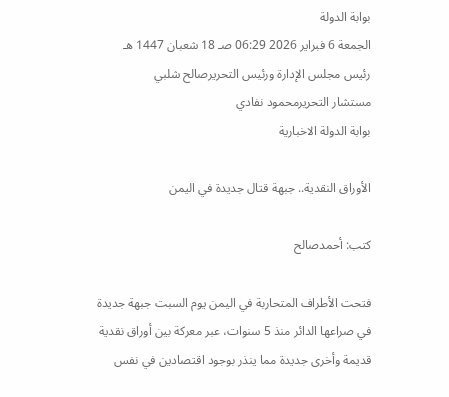بوابة الدولة
الجمعة 6 فبراير 2026 06:29 صـ 18 شعبان 1447 هـ
رئيس مجلس الإدارة ورئيس التحريرصالح شلبي
مستشار التحريرمحمود نفادي
بوابة الدولة الاخبارية

الأوراق النقدية.. جبهة قتال جديدة في اليمن

كتب: أحمدصالح

فتحت الأطراف المتحاربة في اليمن يوم السبت جبهة جديدة في صراعها الدائر منذ 5 سنوات، عبر معركة بين أوراق نقدية قديمة وأخرى جديدة مما ينذر بوجود اقتصادين في نفس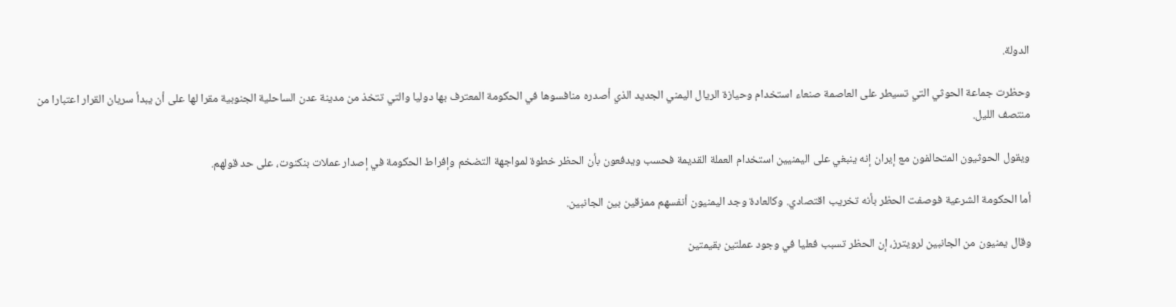الدولة.

وحظرت جماعة الحوثي التي تسيطر على العاصمة صنعاء استخدام وحيازة الريال اليمني الجديد الذي أصدره منافسوها في الحكومة المعترف بها دوليا والتي تتخذ من مدينة عدن الساحلية الجنوبية مقرا لها على أن يبدأ سريان القرار اعتبارا من منتصف الليل.

ويقول الحوثيون المتحالفون مع إيران إنه ينبغي على اليمنيين استخدام العملة القديمة فحسب ويدفعون بأن الحظر خطوة لمواجهة التضخم وإفراط الحكومة في إصدار عملات بنكنوت، على حد قولهم.

أما الحكومة الشرعية فوصفت الحظر بأنه تخريب اقتصادي. وكالعادة وجد اليمنيون أنفسهم ممزقين بين الجانبين.

وقال يمنيون من الجانبين لرويترز، إن الحظر تسبب فعليا في وجود عملتين بقيمتين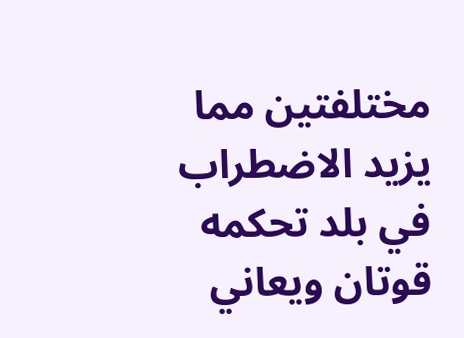مختلفتين مما يزيد الاضطراب في بلد تحكمه قوتان ويعاني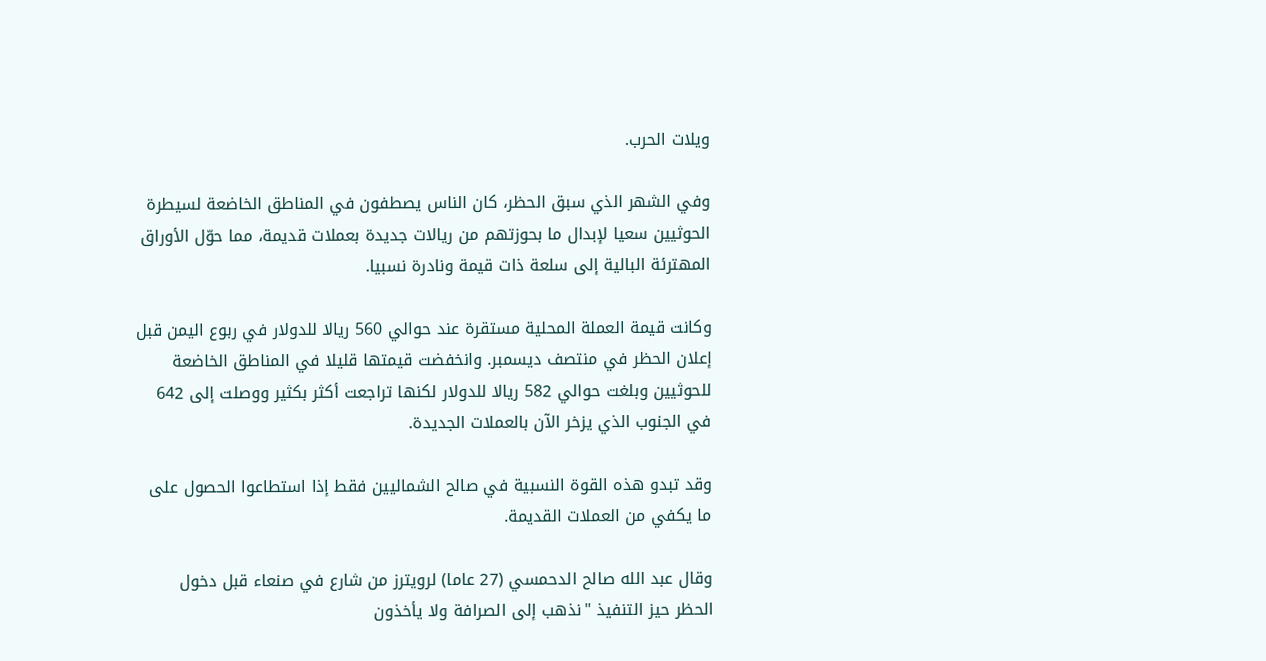ويلات الحرب.

وفي الشهر الذي سبق الحظر، كان الناس يصطفون في المناطق الخاضعة لسيطرة الحوثيين سعيا لإبدال ما بحوزتهم من ريالات جديدة بعملات قديمة، مما حوّل الأوراق المهترئة البالية إلى سلعة ذات قيمة ونادرة نسبيا.

وكانت قيمة العملة المحلية مستقرة عند حوالي 560 ريالا للدولار في ربوع اليمن قبل إعلان الحظر في منتصف ديسمبر. وانخفضت قيمتها قليلا في المناطق الخاضعة للحوثيين وبلغت حوالي 582 ريالا للدولار لكنها تراجعت أكثر بكثير ووصلت إلى 642 في الجنوب الذي يزخر الآن بالعملات الجديدة.

وقد تبدو هذه القوة النسبية في صالح الشماليين فقط إذا استطاعوا الحصول على ما يكفي من العملات القديمة.

وقال عبد الله صالح الدحمسي (27 عاما) لرويترز من شارع في صنعاء قبل دخول الحظر حيز التنفيذ "نذهب إلى الصرافة ولا يأخذون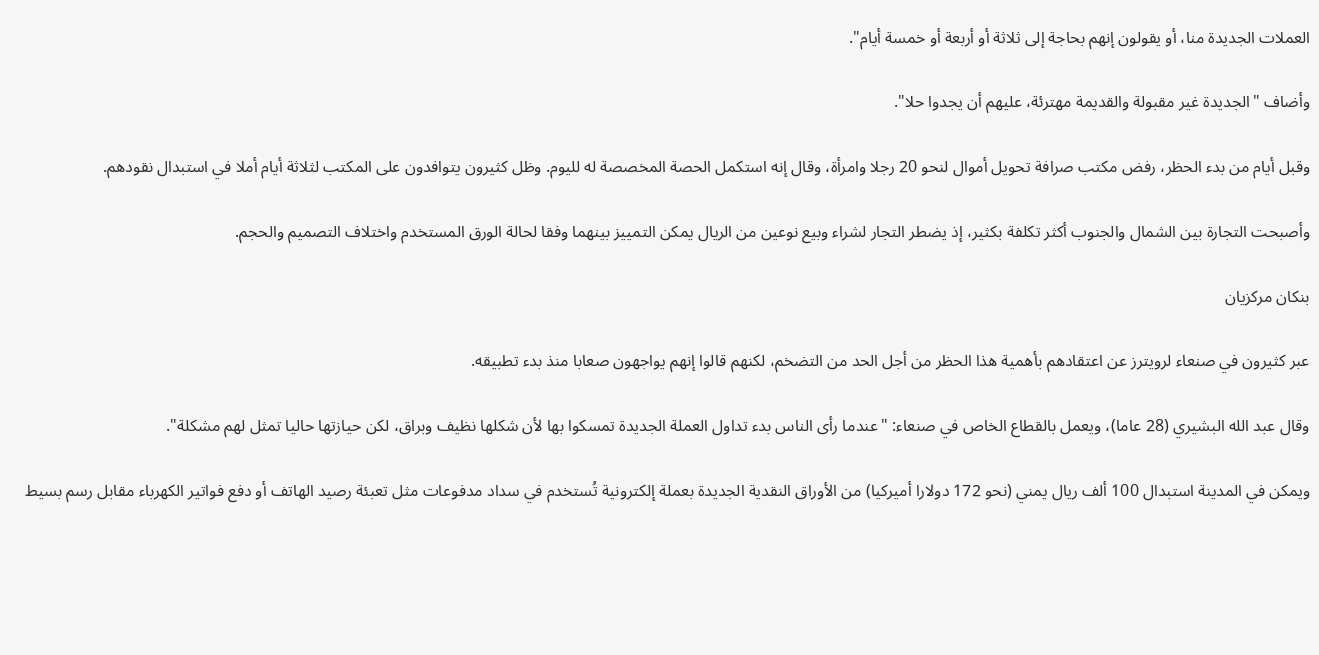العملات الجديدة منا، أو يقولون إنهم بحاجة إلى ثلاثة أو أربعة أو خمسة أيام".

وأضاف "الجديدة غير مقبولة والقديمة مهترئة، عليهم أن يجدوا حلا".

وقبل أيام من بدء الحظر، رفض مكتب صرافة تحويل أموال لنحو 20 رجلا وامرأة، وقال إنه استكمل الحصة المخصصة له لليوم. وظل كثيرون يتوافدون على المكتب لثلاثة أيام أملا في استبدال نقودهم.

وأصبحت التجارة بين الشمال والجنوب أكثر تكلفة بكثير، إذ يضطر التجار لشراء وبيع نوعين من الريال يمكن التمييز بينهما وفقا لحالة الورق المستخدم واختلاف التصميم والحجم.

بنكان مركزيان

عبر كثيرون في صنعاء لرويترز عن اعتقادهم بأهمية هذا الحظر من أجل الحد من التضخم، لكنهم قالوا إنهم يواجهون صعابا منذ بدء تطبيقه.

وقال عبد الله البشيري (28 عاما)، ويعمل بالقطاع الخاص في صنعاء: "عندما رأى الناس بدء تداول العملة الجديدة تمسكوا بها لأن شكلها نظيف وبراق، لكن حيازتها حاليا تمثل لهم مشكلة".

ويمكن في المدينة استبدال 100 ألف ريال يمني (نحو 172 دولارا أميركيا) من الأوراق النقدية الجديدة بعملة إلكترونية تُستخدم في سداد مدفوعات مثل تعبئة رصيد الهاتف أو دفع فواتير الكهرباء مقابل رسم بسيط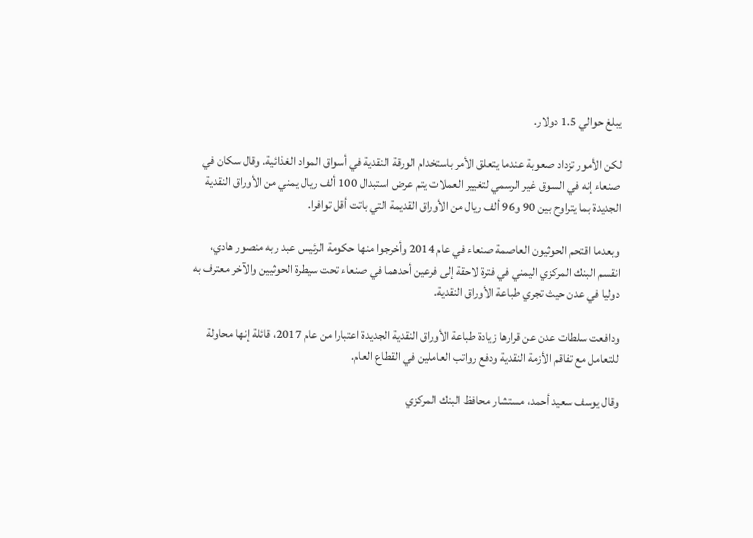يبلغ حوالي 1.5 دولار.

لكن الأمور تزداد صعوبة عندما يتعلق الأمر باستخدام الورقة النقدية في أسواق المواد الغذائية. وقال سكان في صنعاء إنه في السوق غير الرسمي لتغيير العملات يتم عرض استبدال 100 ألف ريال يمني من الأوراق النقدية الجديدة بما يتراوح بين 90 و96 ألف ريال من الأوراق القديمة التي باتت أقل توافرا.

وبعدما اقتحم الحوثيون العاصمة صنعاء في عام 2014 وأخرجوا منها حكومة الرئيس عبد ربه منصور هادي، انقسم البنك المركزي اليمني في فترة لاحقة إلى فرعين أحدهما في صنعاء تحت سيطرة الحوثيين والآخر معترف به دوليا في عدن حيث تجري طباعة الأوراق النقدية.

ودافعت سلطات عدن عن قرارها زيادة طباعة الأوراق النقدية الجديدة اعتبارا من عام 2017، قائلة إنها محاولة للتعامل مع تفاقم الأزمة النقدية ودفع رواتب العاملين في القطاع العام.

وقال يوسف سعيد أحمد، مستشار محافظ البنك المركزي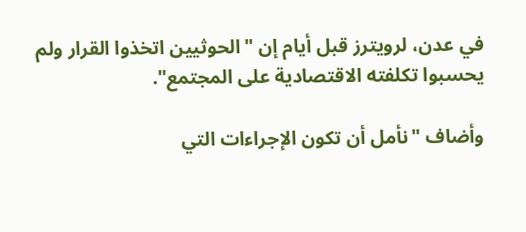في عدن، لرويترز قبل أيام إن "الحوثيين اتخذوا القرار ولم يحسبوا تكلفته الاقتصادية على المجتمع".

وأضاف "نأمل أن تكون الإجراءات التي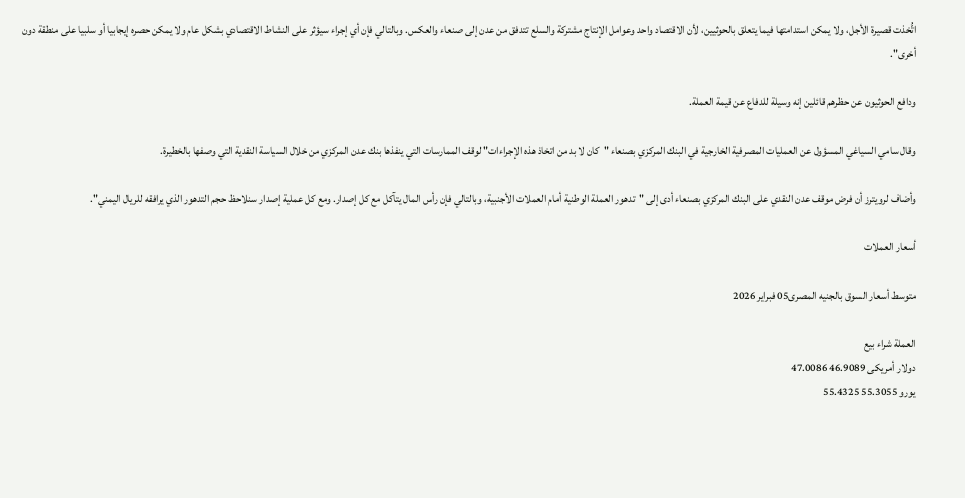اتُّخذت قصيرة الأجل، ولا يمكن استدامتها فيما يتعلق بالحوثيين، لأن الاقتصاد واحد وعوامل الإنتاج مشتركة والسلع تتدفق من عدن إلى صنعاء والعكس. وبالتالي فإن أي إجراء سيؤثر على النشاط الاقتصادي بشكل عام ولا يمكن حصره إيجابيا أو سلبيا على منطقة دون أخرى".

ودافع الحوثيون عن حظرهم قائلين إنه وسيلة للدفاع عن قيمة العملة.

وقال سامي السياغي المسؤول عن العمليات المصرفية الخارجية في البنك المركزي بصنعاء "كان لا بد من اتخاذ هذه الإجراءات" لوقف الممارسات التي ينفذها بنك عدن المركزي من خلال السياسة النقدية التي وصفها بالخطيرة.

وأضاف لرويترز أن فرض موقف عدن النقدي على البنك المركزي بصنعاء أدى إلى "تدهور العملة الوطنية أمام العملات الأجنبية، وبالتالي فإن رأس المال يتآكل مع كل إصدار. ومع كل عملية إصدار سنلاحظ حجم التدهور الذي يرافقه للريال اليمني".

أسعار العملات

متوسط أسعار السوق بالجنيه المصرى05 فبراير 2026

العملة شراء بيع
دولار أمريكى 46.9089 47.0086
يورو 55.3055 55.4325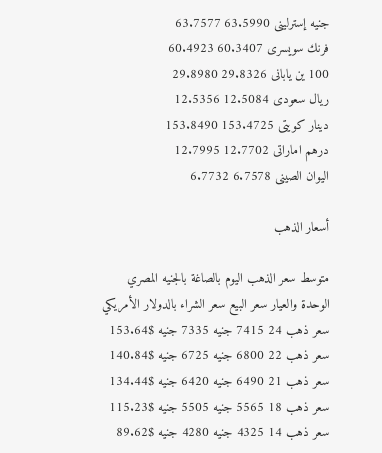جنيه إسترلينى 63.5990 63.7577
فرنك سويسرى 60.3407 60.4923
100 ين يابانى 29.8326 29.8980
ريال سعودى 12.5084 12.5356
دينار كويتى 153.4725 153.8490
درهم اماراتى 12.7702 12.7995
اليوان الصينى 6.7578 6.7732

أسعار الذهب

متوسط سعر الذهب اليوم بالصاغة بالجنيه المصري
الوحدة والعيار سعر البيع سعر الشراء بالدولار الأمريكي
سعر ذهب 24 7415 جنيه 7335 جنيه $153.64
سعر ذهب 22 6800 جنيه 6725 جنيه $140.84
سعر ذهب 21 6490 جنيه 6420 جنيه $134.44
سعر ذهب 18 5565 جنيه 5505 جنيه $115.23
سعر ذهب 14 4325 جنيه 4280 جنيه $89.62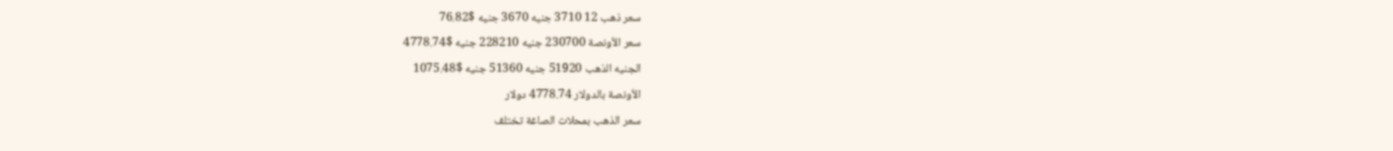سعر ذهب 12 3710 جنيه 3670 جنيه $76.82
سعر الأونصة 230700 جنيه 228210 جنيه $4778.74
الجنيه الذهب 51920 جنيه 51360 جنيه $1075.48
الأونصة بالدولار 4778.74 دولار
سعر الذهب بمحلات الصاغة تختلف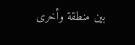بين منطقة وأخرى